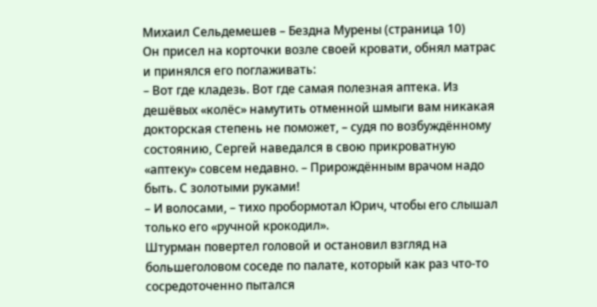Михаил Сельдемешев – Бездна Мурены (страница 10)
Он присел на корточки возле своей кровати, обнял матрас и принялся его поглаживать:
– Вот где кладезь. Вот где самая полезная аптека. Из дешёвых «колёс» намутить отменной шмыги вам никакая докторская степень не поможет, – судя по возбуждённому состоянию, Сергей наведался в свою прикроватную «аптеку» совсем недавно. – Прирождённым врачом надо быть. С золотыми руками!
– И волосами, – тихо пробормотал Юрич, чтобы его слышал только его «ручной крокодил».
Штурман повертел головой и остановил взгляд на большеголовом соседе по палате, который как раз что-то сосредоточенно пытался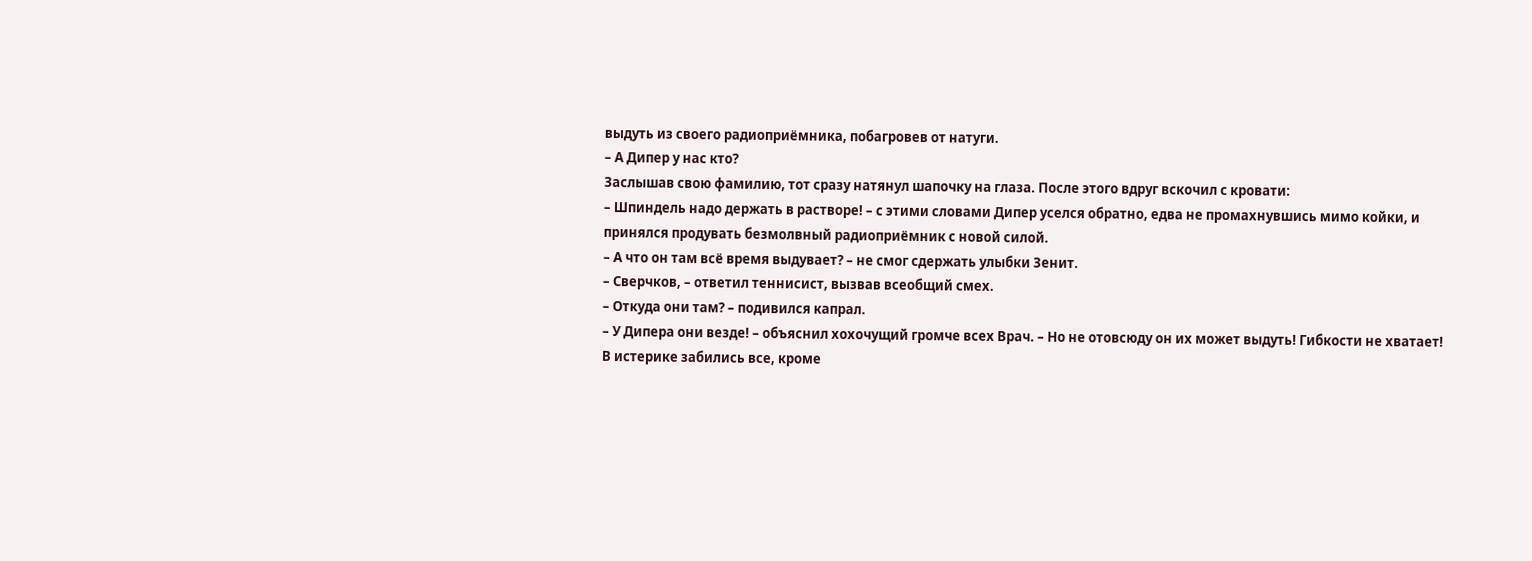выдуть из своего радиоприёмника, побагровев от натуги.
– А Дипер у нас кто?
Заслышав свою фамилию, тот сразу натянул шапочку на глаза. После этого вдруг вскочил с кровати:
– Шпиндель надо держать в растворе! – с этими словами Дипер уселся обратно, едва не промахнувшись мимо койки, и принялся продувать безмолвный радиоприёмник с новой силой.
– А что он там всё время выдувает? – не смог сдержать улыбки Зенит.
– Сверчков, – ответил теннисист, вызвав всеобщий смех.
– Откуда они там? – подивился капрал.
– У Дипера они везде! – объяснил хохочущий громче всех Врач. – Но не отовсюду он их может выдуть! Гибкости не хватает!
В истерике забились все, кроме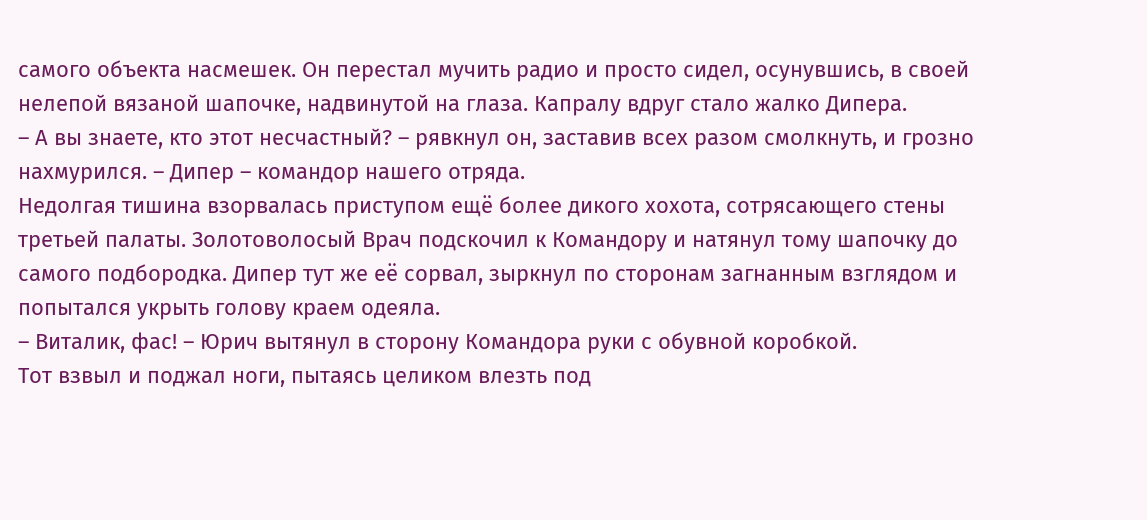самого объекта насмешек. Он перестал мучить радио и просто сидел, осунувшись, в своей нелепой вязаной шапочке, надвинутой на глаза. Капралу вдруг стало жалко Дипера.
– А вы знаете, кто этот несчастный? – рявкнул он, заставив всех разом смолкнуть, и грозно нахмурился. – Дипер – командор нашего отряда.
Недолгая тишина взорвалась приступом ещё более дикого хохота, сотрясающего стены третьей палаты. Золотоволосый Врач подскочил к Командору и натянул тому шапочку до самого подбородка. Дипер тут же её сорвал, зыркнул по сторонам загнанным взглядом и попытался укрыть голову краем одеяла.
– Виталик, фас! – Юрич вытянул в сторону Командора руки с обувной коробкой.
Тот взвыл и поджал ноги, пытаясь целиком влезть под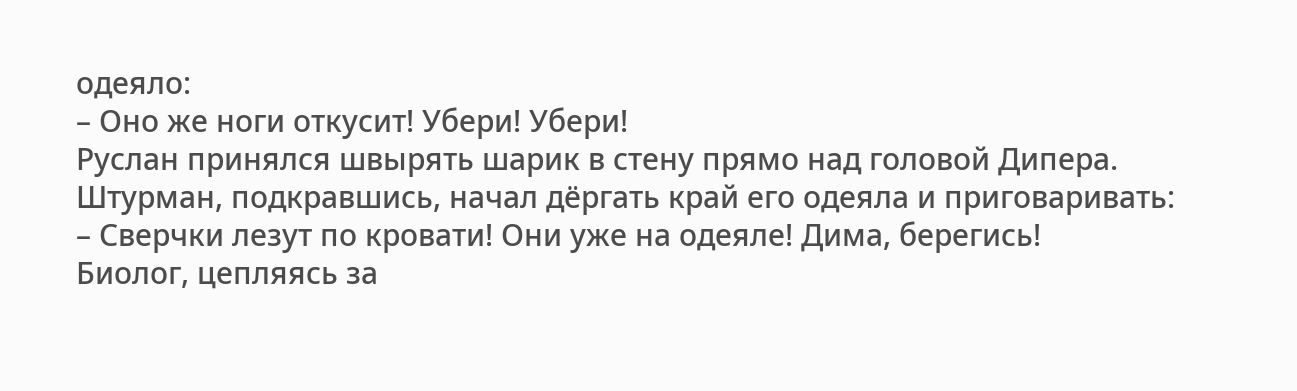одеяло:
– Оно же ноги откусит! Убери! Убери!
Руслан принялся швырять шарик в стену прямо над головой Дипера. Штурман, подкравшись, начал дёргать край его одеяла и приговаривать:
– Сверчки лезут по кровати! Они уже на одеяле! Дима, берегись!
Биолог, цепляясь за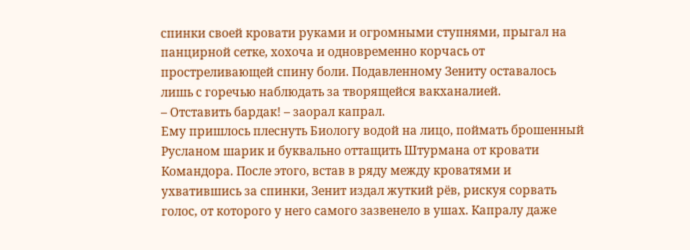спинки своей кровати руками и огромными ступнями, прыгал на панцирной сетке, хохоча и одновременно корчась от простреливающей спину боли. Подавленному Зениту оставалось лишь с горечью наблюдать за творящейся вакханалией.
– Отставить бардак! – заорал капрал.
Ему пришлось плеснуть Биологу водой на лицо, поймать брошенный Русланом шарик и буквально оттащить Штурмана от кровати Командора. После этого, встав в ряду между кроватями и ухватившись за спинки, Зенит издал жуткий рёв, рискуя сорвать голос, от которого у него самого зазвенело в ушах. Капралу даже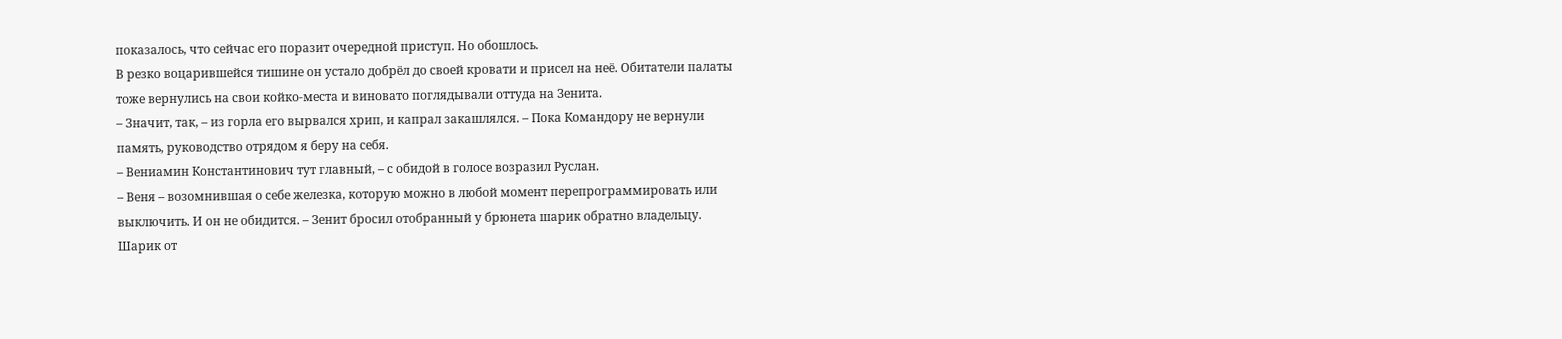показалось, что сейчас его поразит очередной приступ. Но обошлось.
В резко воцарившейся тишине он устало добрёл до своей кровати и присел на неё. Обитатели палаты тоже вернулись на свои койко-места и виновато поглядывали оттуда на Зенита.
– Значит, так, – из горла его вырвался хрип, и капрал закашлялся. – Пока Командору не вернули память, руководство отрядом я беру на себя.
– Вениамин Константинович тут главный, – с обидой в голосе возразил Руслан.
– Веня – возомнившая о себе железка, которую можно в любой момент перепрограммировать или выключить. И он не обидится. – Зенит бросил отобранный у брюнета шарик обратно владельцу.
Шарик от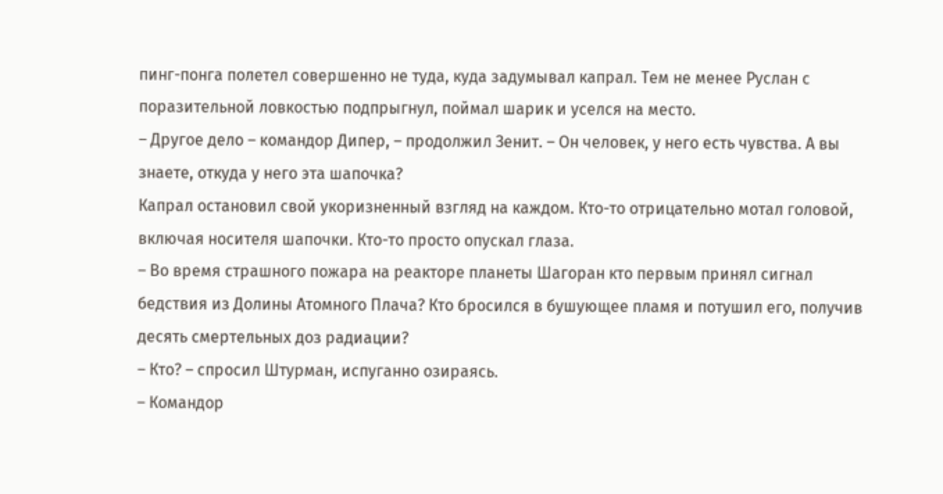пинг-понга полетел совершенно не туда, куда задумывал капрал. Тем не менее Руслан с поразительной ловкостью подпрыгнул, поймал шарик и уселся на место.
– Другое дело – командор Дипер, – продолжил Зенит. – Он человек, у него есть чувства. А вы знаете, откуда у него эта шапочка?
Капрал остановил свой укоризненный взгляд на каждом. Кто-то отрицательно мотал головой, включая носителя шапочки. Кто-то просто опускал глаза.
– Во время страшного пожара на реакторе планеты Шагоран кто первым принял сигнал бедствия из Долины Атомного Плача? Кто бросился в бушующее пламя и потушил его, получив десять смертельных доз радиации?
– Кто? – спросил Штурман, испуганно озираясь.
– Командор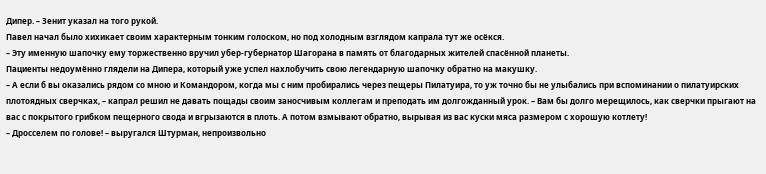Дипер. – Зенит указал на того рукой.
Павел начал было хихикает своим характерным тонким голоском, но под холодным взглядом капрала тут же осёкся.
– Эту именную шапочку ему торжественно вручил убер-губернатор Шагорана в память от благодарных жителей спасённой планеты.
Пациенты недоумённо глядели на Дипера, который уже успел нахлобучить свою легендарную шапочку обратно на макушку.
– А если б вы оказались рядом со мною и Командором, когда мы с ним пробирались через пещеры Пилатуира, то уж точно бы не улыбались при вспоминании о пилатуирских плотоядных сверчках, – капрал решил не давать пощады своим заносчивым коллегам и преподать им долгожданный урок. – Вам бы долго мерещилось, как сверчки прыгают на вас с покрытого грибком пещерного свода и вгрызаются в плоть. А потом взмывают обратно, вырывая из вас куски мяса размером с хорошую котлету!
– Дросселем по голове! – выругался Штурман, непроизвольно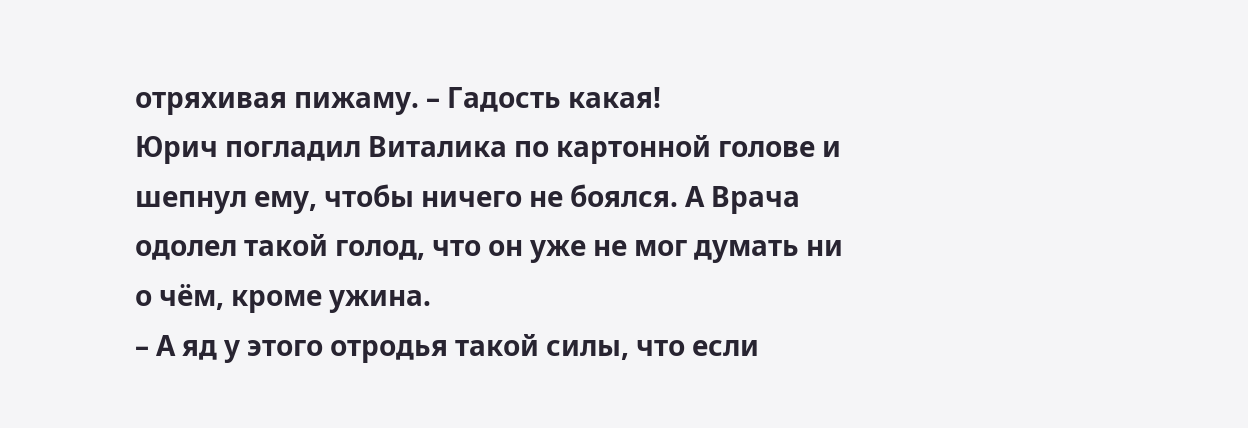отряхивая пижаму. – Гадость какая!
Юрич погладил Виталика по картонной голове и шепнул ему, чтобы ничего не боялся. А Врача одолел такой голод, что он уже не мог думать ни о чём, кроме ужина.
– А яд у этого отродья такой силы, что если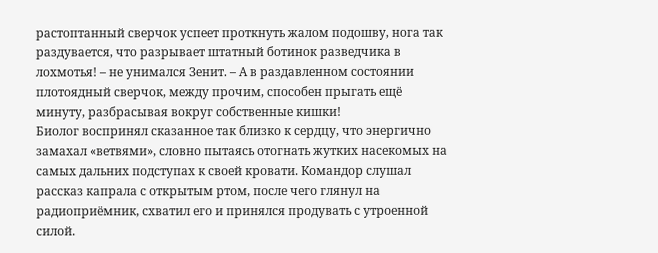растоптанный сверчок успеет проткнуть жалом подошву, нога так раздувается, что разрывает штатный ботинок разведчика в лохмотья! – не унимался Зенит. – А в раздавленном состоянии плотоядный сверчок, между прочим, способен прыгать ещё минуту, разбрасывая вокруг собственные кишки!
Биолог воспринял сказанное так близко к сердцу, что энергично замахал «ветвями», словно пытаясь отогнать жутких насекомых на самых дальних подступах к своей кровати. Командор слушал рассказ капрала с открытым ртом, после чего глянул на радиоприёмник, схватил его и принялся продувать с утроенной силой.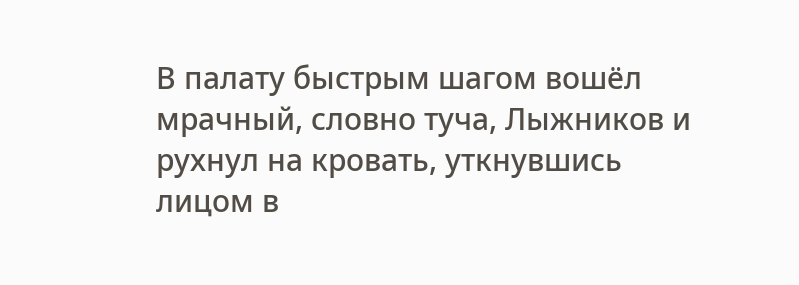В палату быстрым шагом вошёл мрачный, словно туча, Лыжников и рухнул на кровать, уткнувшись лицом в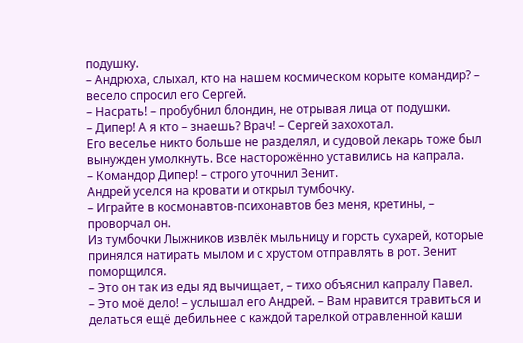подушку.
– Андрюха, слыхал, кто на нашем космическом корыте командир? – весело спросил его Сергей.
– Насрать! – пробубнил блондин, не отрывая лица от подушки.
– Дипер! А я кто – знаешь? Врач! – Сергей захохотал.
Его веселье никто больше не разделял, и судовой лекарь тоже был вынужден умолкнуть. Все насторожённо уставились на капрала.
– Командор Дипер! – строго уточнил Зенит.
Андрей уселся на кровати и открыл тумбочку.
– Играйте в космонавтов-психонавтов без меня, кретины, – проворчал он.
Из тумбочки Лыжников извлёк мыльницу и горсть сухарей, которые принялся натирать мылом и с хрустом отправлять в рот. Зенит поморщился.
– Это он так из еды яд вычищает, – тихо объяснил капралу Павел.
– Это моё дело! – услышал его Андрей. – Вам нравится травиться и делаться ещё дебильнее с каждой тарелкой отравленной каши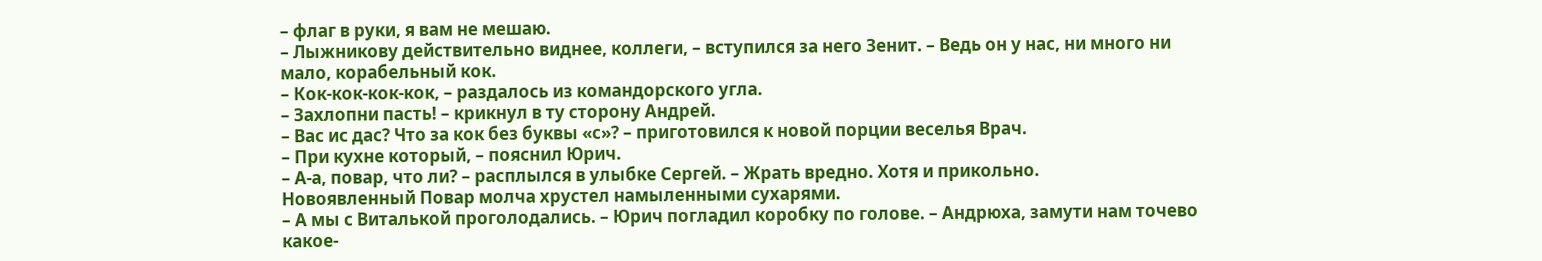– флаг в руки, я вам не мешаю.
– Лыжникову действительно виднее, коллеги, – вступился за него Зенит. – Ведь он у нас, ни много ни мало, корабельный кок.
– Кок-кок-кок-кок, – раздалось из командорского угла.
– Захлопни пасть! – крикнул в ту сторону Андрей.
– Вас ис дас? Что за кок без буквы «с»? – приготовился к новой порции веселья Врач.
– При кухне который, – пояснил Юрич.
– А-а, повар, что ли? – расплылся в улыбке Сергей. – Жрать вредно. Хотя и прикольно.
Новоявленный Повар молча хрустел намыленными сухарями.
– А мы с Виталькой проголодались. – Юрич погладил коробку по голове. – Андрюха, замути нам точево какое-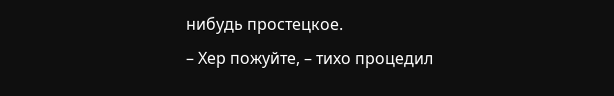нибудь простецкое.
– Хер пожуйте, – тихо процедил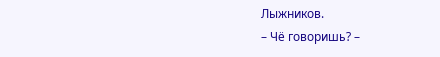Лыжников.
– Чё говоришь? –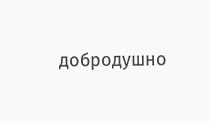добродушно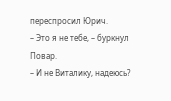переспросил Юрич.
– Это я не тебе, – буркнул Повар.
– И не Виталику, надеюсь?